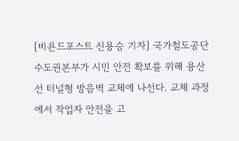[비욘드포스트 신용승 기자] 국가철도공단 수도권본부가 시민 안전 확보를 위해 용산선 터널형 방음벽 교체에 나선다. 교체 과정에서 작업자 안전을 고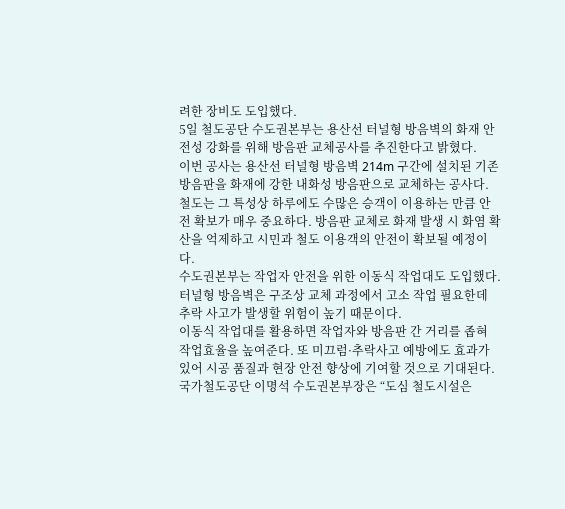려한 장비도 도입했다.
5일 철도공단 수도권본부는 용산선 터널형 방음벽의 화재 안전성 강화를 위해 방음판 교체공사를 추진한다고 밝혔다.
이번 공사는 용산선 터널형 방음벽 214m 구간에 설치된 기존 방음판을 화재에 강한 내화성 방음판으로 교체하는 공사다.
철도는 그 특성상 하루에도 수많은 승객이 이용하는 만큼 안전 확보가 매우 중요하다. 방음판 교체로 화재 발생 시 화염 확산을 억제하고 시민과 철도 이용객의 안전이 확보될 예정이다.
수도권본부는 작업자 안전을 위한 이동식 작업대도 도입했다. 터널형 방음벽은 구조상 교체 과정에서 고소 작업 필요한데 추락 사고가 발생할 위험이 높기 때문이다.
이동식 작업대를 활용하면 작업자와 방음판 간 거리를 좁혀 작업효율을 높여준다. 또 미끄럼·추락사고 예방에도 효과가 있어 시공 품질과 현장 안전 향상에 기여할 것으로 기대된다.
국가철도공단 이명석 수도권본부장은 “도심 철도시설은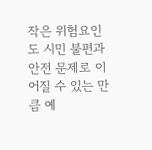작은 위험요인도 시민 불편과 안전 문제로 이어질 수 있는 만큼 예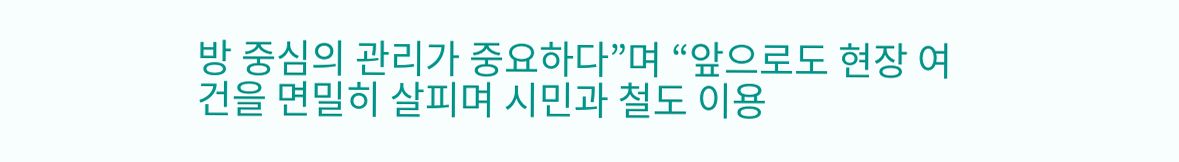방 중심의 관리가 중요하다”며 “앞으로도 현장 여건을 면밀히 살피며 시민과 철도 이용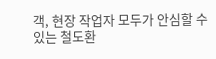객, 현장 작업자 모두가 안심할 수 있는 철도환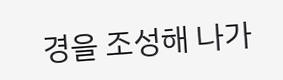경을 조성해 나가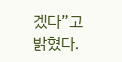겠다”고 밝혔다.